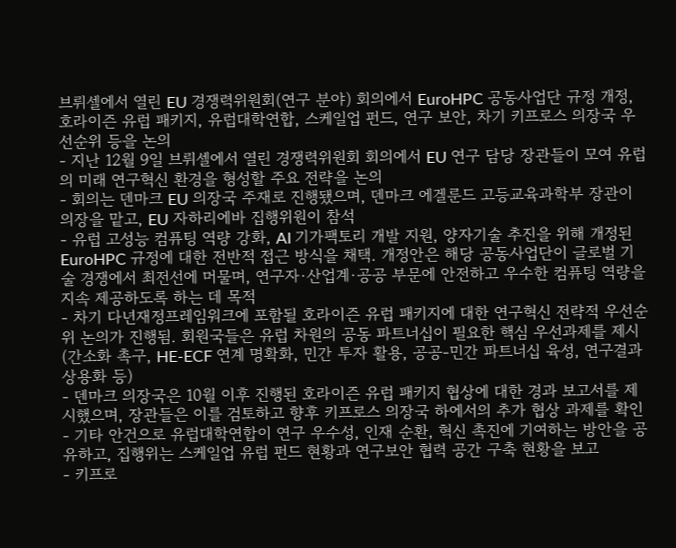브뤼셀에서 열린 EU 경쟁력위원회(연구 분야) 회의에서 EuroHPC 공동사업단 규정 개정, 호라이즌 유럽 패키지, 유럽대학연합, 스케일업 펀드, 연구 보안, 차기 키프로스 의장국 우선순위 등을 논의
- 지난 12월 9일 브뤼셀에서 열린 경쟁력위원회 회의에서 EU 연구 담당 장관들이 모여 유럽의 미래 연구혁신 환경을 형성할 주요 전략을 논의
- 회의는 덴마크 EU 의장국 주재로 진행됐으며, 덴마크 에겔룬드 고등교육과학부 장관이 의장을 맡고, EU 자하리에바 집행위원이 참석
- 유럽 고성능 컴퓨팅 역량 강화, AI 기가팩토리 개발 지원, 양자기술 추진을 위해 개정된 EuroHPC 규정에 대한 전반적 접근 방식을 채택. 개정안은 해당 공동사업단이 글로벌 기술 경쟁에서 최전선에 머물며, 연구자·산업계·공공 부문에 안전하고 우수한 컴퓨팅 역량을 지속 제공하도록 하는 데 목적
- 차기 다년재정프레임워크에 포함될 호라이즌 유럽 패키지에 대한 연구혁신 전략적 우선순위 논의가 진행됨. 회원국들은 유럽 차원의 공동 파트너십이 필요한 핵심 우선과제를 제시(간소화 촉구, HE-ECF 연계 명확화, 민간 투자 활용, 공공-민간 파트너십 육성, 연구결과 상용화 등)
- 덴마크 의장국은 10월 이후 진행된 호라이즌 유럽 패키지 협상에 대한 경과 보고서를 제시했으며, 장관들은 이를 검토하고 향후 키프로스 의장국 하에서의 추가 협상 과제를 확인
- 기타 안건으로 유럽대학연합이 연구 우수성, 인재 순환, 혁신 촉진에 기여하는 방안을 공유하고, 집행위는 스케일업 유럽 펀드 현황과 연구보안 협력 공간 구축 현황을 보고
- 키프로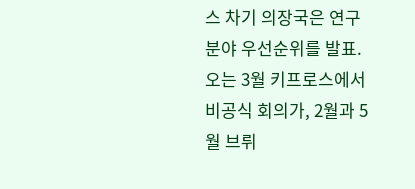스 차기 의장국은 연구 분야 우선순위를 발표. 오는 3월 키프로스에서 비공식 회의가, 2월과 5월 브뤼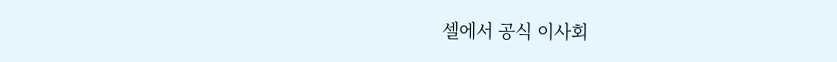셀에서 공식 이사회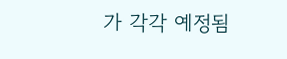가 각각 예정됨